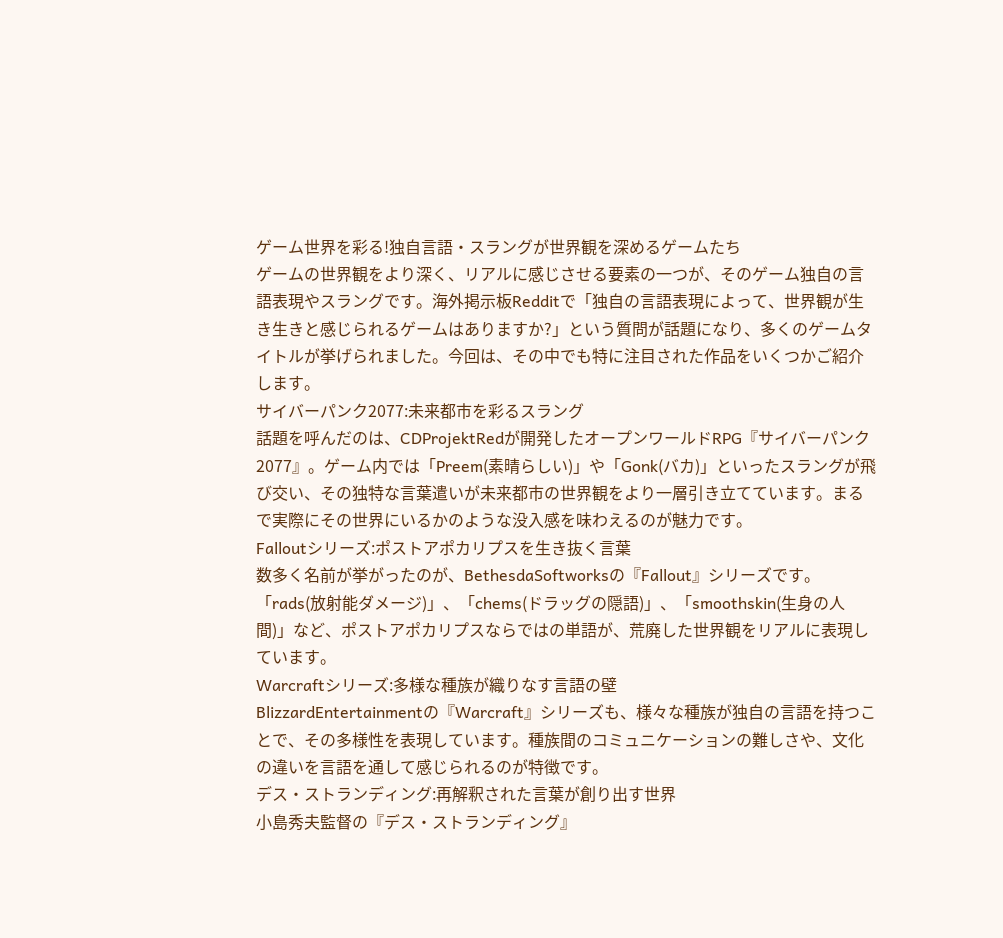ゲーム世界を彩る!独自言語・スラングが世界観を深めるゲームたち
ゲームの世界観をより深く、リアルに感じさせる要素の一つが、そのゲーム独自の言語表現やスラングです。海外掲示板Redditで「独自の言語表現によって、世界観が生き生きと感じられるゲームはありますか?」という質問が話題になり、多くのゲームタイトルが挙げられました。今回は、その中でも特に注目された作品をいくつかご紹介します。
サイバーパンク2077:未来都市を彩るスラング
話題を呼んだのは、CDProjektRedが開発したオープンワールドRPG『サイバーパンク2077』。ゲーム内では「Preem(素晴らしい)」や「Gonk(バカ)」といったスラングが飛び交い、その独特な言葉遣いが未来都市の世界観をより一層引き立てています。まるで実際にその世界にいるかのような没入感を味わえるのが魅力です。
Falloutシリーズ:ポストアポカリプスを生き抜く言葉
数多く名前が挙がったのが、BethesdaSoftworksの『Fallout』シリーズです。「rads(放射能ダメージ)」、「chems(ドラッグの隠語)」、「smoothskin(生身の人間)」など、ポストアポカリプスならではの単語が、荒廃した世界観をリアルに表現しています。
Warcraftシリーズ:多様な種族が織りなす言語の壁
BlizzardEntertainmentの『Warcraft』シリーズも、様々な種族が独自の言語を持つことで、その多様性を表現しています。種族間のコミュニケーションの難しさや、文化の違いを言語を通して感じられるのが特徴です。
デス・ストランディング:再解釈された言葉が創り出す世界
小島秀夫監督の『デス・ストランディング』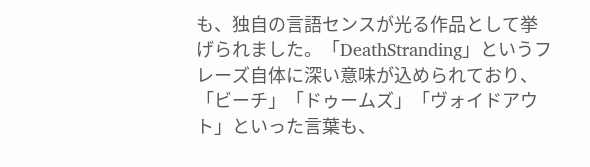も、独自の言語センスが光る作品として挙げられました。「DeathStranding」というフレーズ自体に深い意味が込められており、「ビーチ」「ドゥームズ」「ヴォイドアウト」といった言葉も、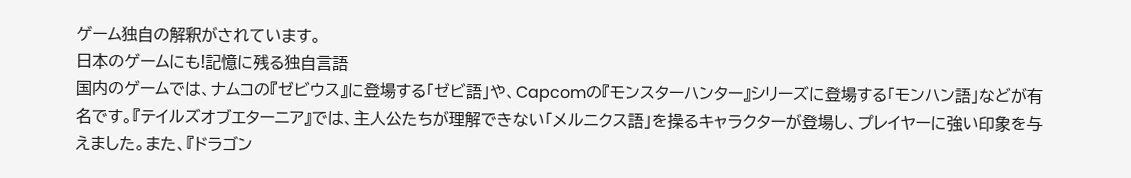ゲーム独自の解釈がされています。
日本のゲームにも!記憶に残る独自言語
国内のゲームでは、ナムコの『ゼビウス』に登場する「ゼビ語」や、Capcomの『モンスターハンター』シリーズに登場する「モンハン語」などが有名です。『テイルズオブエターニア』では、主人公たちが理解できない「メルニクス語」を操るキャラクターが登場し、プレイヤーに強い印象を与えました。また、『ドラゴン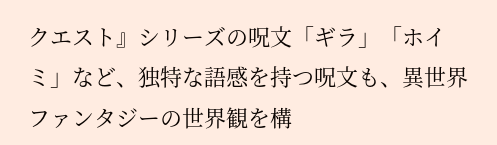クエスト』シリーズの呪文「ギラ」「ホイミ」など、独特な語感を持つ呪文も、異世界ファンタジーの世界観を構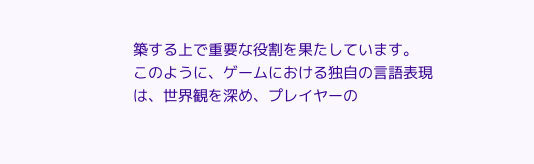築する上で重要な役割を果たしています。
このように、ゲームにおける独自の言語表現は、世界観を深め、プレイヤーの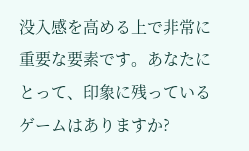没入感を高める上で非常に重要な要素です。あなたにとって、印象に残っているゲームはありますか?